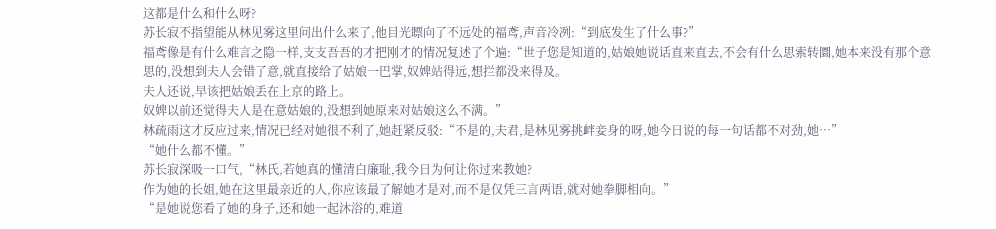这都是什么和什么呀?
苏长寂不指望能从林见雾这里问出什么来了,他目光瞟向了不远处的福鸢,声音冷冽:“到底发生了什么事?”
福鸢像是有什么难言之隐一样,支支吾吾的才把刚才的情况复述了个遍:“世子您是知道的,姑娘她说话直来直去,不会有什么思索转圜,她本来没有那个意思的,没想到夫人会错了意,就直接给了姑娘一巴掌,奴婢站得远,想拦都没来得及。
夫人还说,早该把姑娘丢在上京的路上。
奴婢以前还觉得夫人是在意姑娘的,没想到她原来对姑娘这么不满。”
林疏雨这才反应过来,情况已经对她很不利了,她赶紧反驳:“不是的,夫君,是林见雾挑衅妾身的呀,她今日说的每一句话都不对劲,她…”
“她什么都不懂。”
苏长寂深吸一口气,“林氏,若她真的懂清白廉耻,我今日为何让你过来教她?
作为她的长姐,她在这里最亲近的人,你应该最了解她才是对,而不是仅凭三言两语,就对她拳脚相向。”
“是她说您看了她的身子,还和她一起沐浴的,难道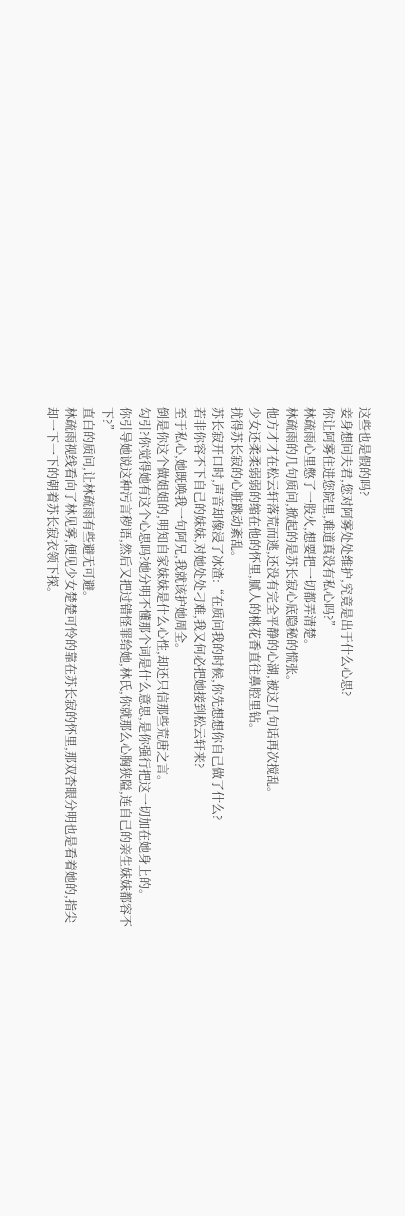这些也是假的吗?
妾身想问夫君,您对阿雾处处维护,究竟是出于什么心思?
你让阿雾住进您院里,难道真没有私心吗?”
林疏雨心里憋了一股火,想要把一切都弄清楚。
林疏雨的几句质问,掀起的是苏长寂心底隐秘的慌张。
他方才才在松云轩落荒而逃,还没有完全平静的心湖,被这几句话再次搅乱。
少女还柔柔弱弱的缩在他的怀里,腻人的桃花香直往鼻腔里钻。
扰得苏长寂的心脏跳动紊乱。
苏长寂开口时,声音却像浸了冰渣:“在质问我的时候,你先想想你自己做了什么?
若非你容不下自己的妹妹,对她处处刁难,我又何必把她接到松云轩来?
至于私心,她既唤我一句阿兄,我就该护她周全。
倒是你这个做姐姐的,明知自家妹妹是什么心性,却还只信那些荒唐之言。
勾引?你觉得她有这个心思吗?她分明不懂那个词是什么意思,是你强行把这一切加在她身上的。
你引导她说这种污言秽语,然后又把过错怪罪给她,林氏,你就那么心胸狭隘,连自己的亲生妹妹都容不下?”
直白的质问,让林疏雨有些避无可避。
林疏雨视线看向了林见雾,便见少女楚楚可怜的靠在苏长寂的怀里,那双杏眼分明也是看着她的,指尖却一下一下的朝着苏长寂衣领下探。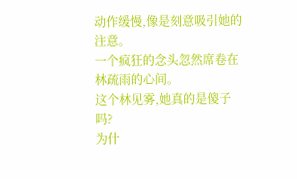动作缓慢,像是刻意吸引她的注意。
一个疯狂的念头忽然席卷在林疏雨的心间。
这个林见雾,她真的是傻子吗?
为什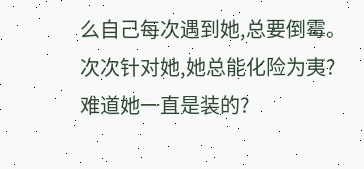么自己每次遇到她,总要倒霉。
次次针对她,她总能化险为夷?
难道她一直是装的?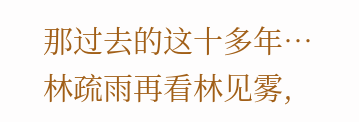那过去的这十多年…
林疏雨再看林见雾,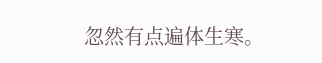忽然有点遍体生寒。